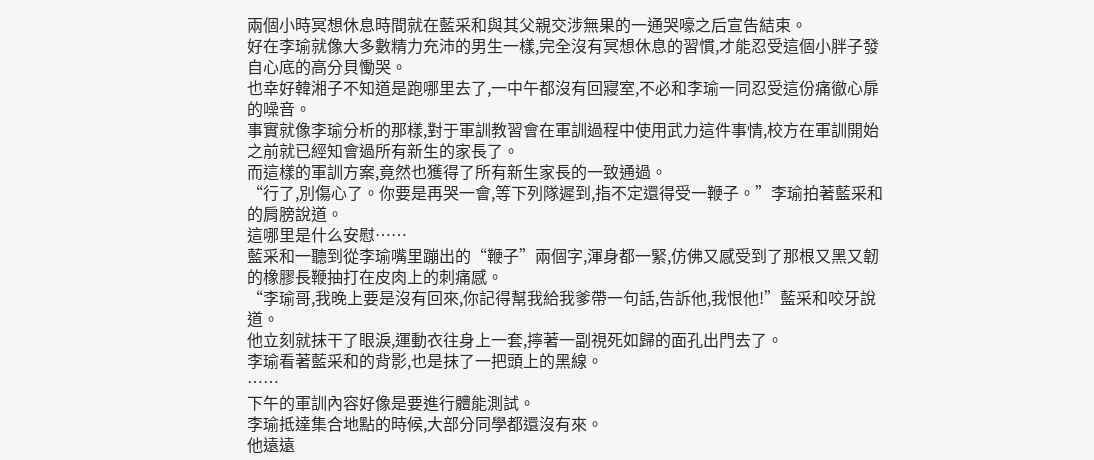兩個小時冥想休息時間就在藍采和與其父親交涉無果的一通哭嚎之后宣告結束。
好在李瑜就像大多數精力充沛的男生一樣,完全沒有冥想休息的習慣,才能忍受這個小胖子發自心底的高分貝慟哭。
也幸好韓湘子不知道是跑哪里去了,一中午都沒有回寢室,不必和李瑜一同忍受這份痛徹心扉的噪音。
事實就像李瑜分析的那樣,對于軍訓教習會在軍訓過程中使用武力這件事情,校方在軍訓開始之前就已經知會過所有新生的家長了。
而這樣的軍訓方案,竟然也獲得了所有新生家長的一致通過。
“行了,別傷心了。你要是再哭一會,等下列隊遲到,指不定還得受一鞭子。”李瑜拍著藍采和的肩膀說道。
這哪里是什么安慰……
藍采和一聽到從李瑜嘴里蹦出的“鞭子”兩個字,渾身都一緊,仿佛又感受到了那根又黑又韌的橡膠長鞭抽打在皮肉上的刺痛感。
“李瑜哥,我晚上要是沒有回來,你記得幫我給我爹帶一句話,告訴他,我恨他!”藍采和咬牙說道。
他立刻就抹干了眼淚,運動衣往身上一套,擰著一副視死如歸的面孔出門去了。
李瑜看著藍采和的背影,也是抹了一把頭上的黑線。
……
下午的軍訓內容好像是要進行體能測試。
李瑜抵達集合地點的時候,大部分同學都還沒有來。
他遠遠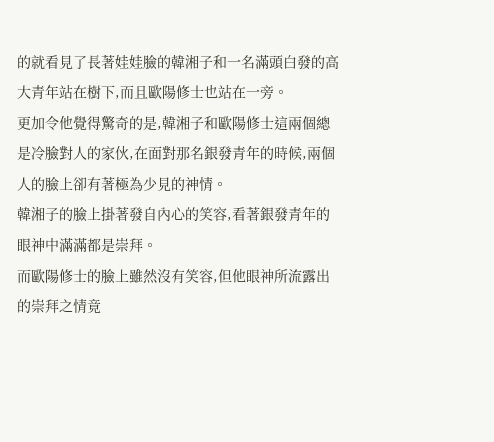的就看見了長著娃娃臉的韓湘子和一名滿頭白發的高大青年站在樹下,而且歐陽修士也站在一旁。
更加令他覺得驚奇的是,韓湘子和歐陽修士這兩個總是冷臉對人的家伙,在面對那名銀發青年的時候,兩個人的臉上卻有著極為少見的神情。
韓湘子的臉上掛著發自內心的笑容,看著銀發青年的眼神中滿滿都是崇拜。
而歐陽修士的臉上雖然沒有笑容,但他眼神所流露出的崇拜之情竟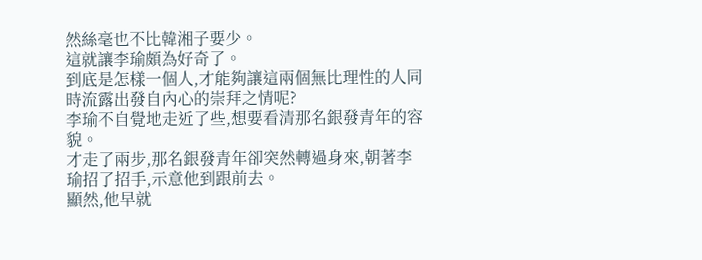然絲毫也不比韓湘子要少。
這就讓李瑜頗為好奇了。
到底是怎樣一個人,才能夠讓這兩個無比理性的人同時流露出發自內心的崇拜之情呢?
李瑜不自覺地走近了些,想要看清那名銀發青年的容貌。
才走了兩步,那名銀發青年卻突然轉過身來,朝著李瑜招了招手,示意他到跟前去。
顯然,他早就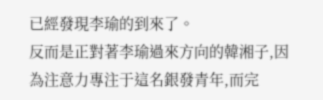已經發現李瑜的到來了。
反而是正對著李瑜過來方向的韓湘子,因為注意力專注于這名銀發青年,而完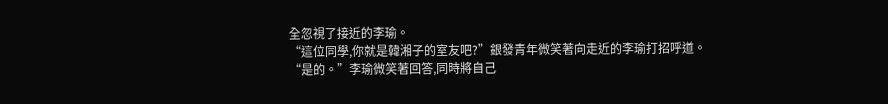全忽視了接近的李瑜。
“這位同學,你就是韓湘子的室友吧?”銀發青年微笑著向走近的李瑜打招呼道。
“是的。”李瑜微笑著回答,同時將自己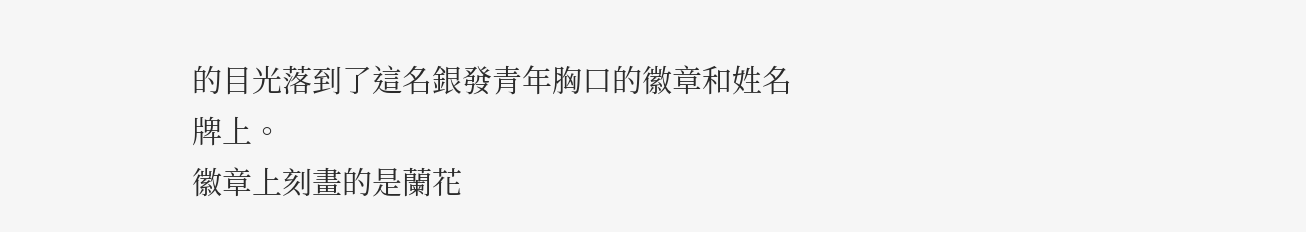的目光落到了這名銀發青年胸口的徽章和姓名牌上。
徽章上刻畫的是蘭花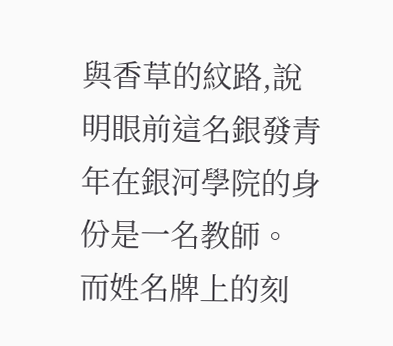與香草的紋路,說明眼前這名銀發青年在銀河學院的身份是一名教師。
而姓名牌上的刻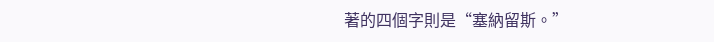著的四個字則是“塞納留斯。”